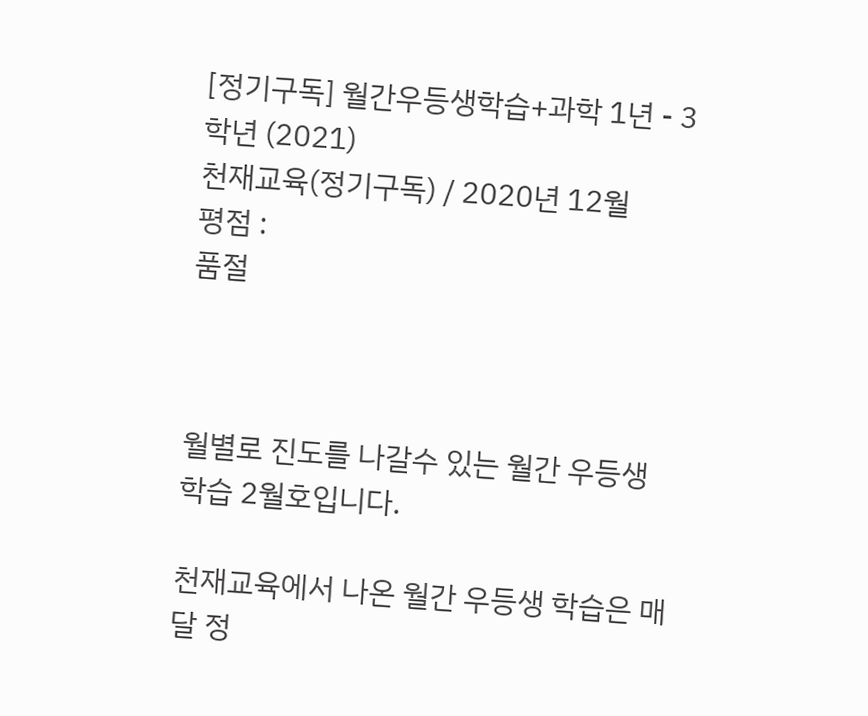[정기구독] 월간우등생학습+과학 1년 - 3학년 (2021)
천재교육(정기구독) / 2020년 12월
평점 :
품절



월별로 진도를 나갈수 있는 월간 우등생 학습 2월호입니다.

천재교육에서 나온 월간 우등생 학습은 매달 정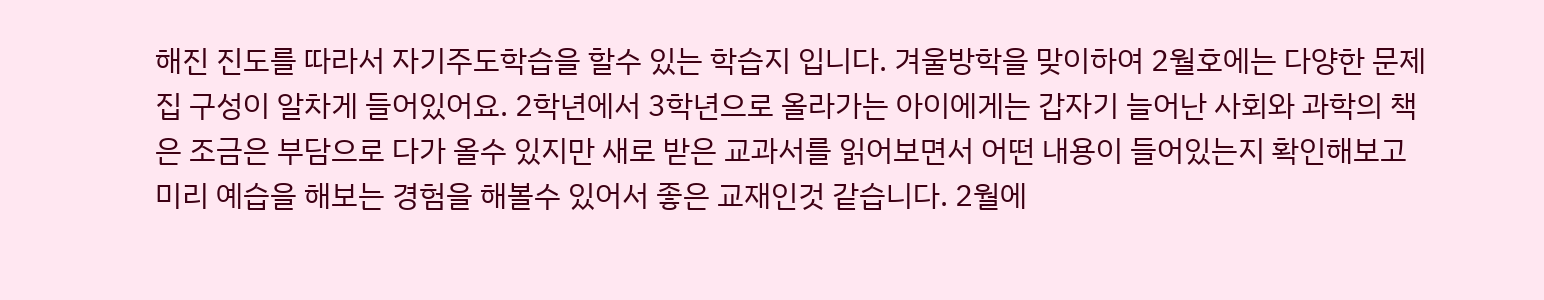해진 진도를 따라서 자기주도학습을 할수 있는 학습지 입니다. 겨울방학을 맞이하여 2월호에는 다양한 문제집 구성이 알차게 들어있어요. 2학년에서 3학년으로 올라가는 아이에게는 갑자기 늘어난 사회와 과학의 책은 조금은 부담으로 다가 올수 있지만 새로 받은 교과서를 읽어보면서 어떤 내용이 들어있는지 확인해보고 미리 예습을 해보는 경험을 해볼수 있어서 좋은 교재인것 같습니다. 2월에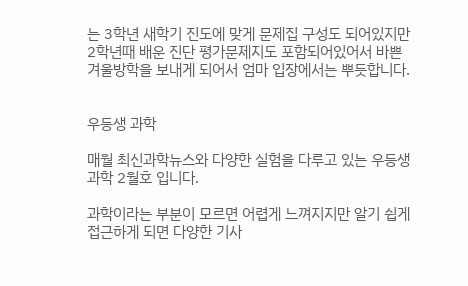는 3학년 새학기 진도에 맞게 문제집 구성도 되어있지만 2학년때 배운 진단 평가문제지도 포함되어있어서 바쁜 겨울방학을 보내게 되어서 엄마 입장에서는 뿌듯합니다.


우등생 과학

매월 최신과학뉴스와 다양한 실험을 다루고 있는 우등생 과학 2월호 입니다.

과학이라는 부분이 모르면 어렵게 느껴지지만 알기 쉽게 접근하게 되면 다양한 기사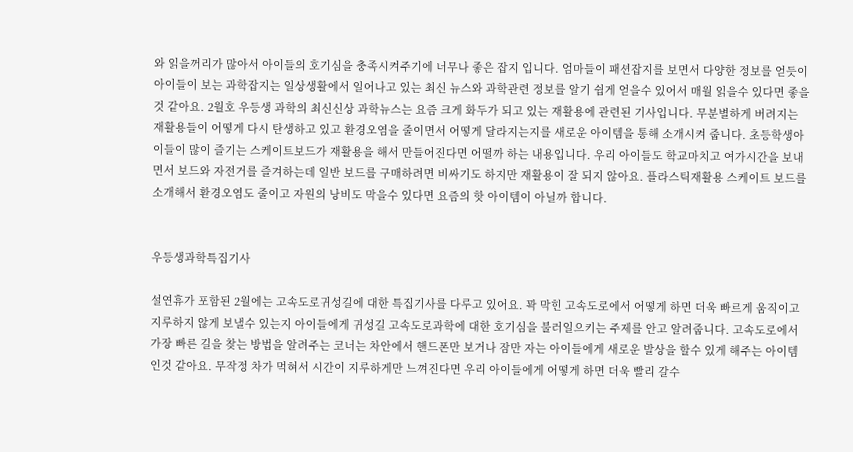와 읽을꺼리가 많아서 아이들의 호기심을 충족시켜주기에 너무나 좋은 잡지 입니다. 엄마들이 패션잡지를 보면서 다양한 정보를 얻듯이 아이들이 보는 과학잡지는 일상생활에서 일어나고 있는 최신 뉴스와 과학관련 정보를 알기 쉽게 얻을수 있어서 매월 읽을수 있다면 좋을것 같아요. 2월호 우등생 과학의 최신신상 과학뉴스는 요즘 크게 화두가 되고 있는 재활용에 관련된 기사입니다. 무분별하게 버려지는 재활용들이 어떻게 다시 탄생하고 있고 환경오염을 줄이면서 어떻게 달라지는지를 새로운 아이템을 통해 소개시켜 줍니다. 초등학생아이들이 많이 즐기는 스케이트보드가 재활용을 해서 만들어진다면 어떨까 하는 내용입니다. 우리 아이들도 학교마치고 여가시간을 보내면서 보드와 자전거를 즐겨하는데 일반 보드를 구매하려면 비싸기도 하지만 재활용이 잘 되지 않아요. 플라스틱재활용 스케이트 보드를 소개해서 환경오염도 줄이고 자원의 낭비도 막을수 있다면 요즘의 핫 아이템이 아닐까 합니다.


우등생과학특집기사

설연휴가 포함된 2월에는 고속도로귀성길에 대한 특집기사를 다루고 있어요. 꽉 막힌 고속도로에서 어떻게 하면 더욱 빠르게 움직이고 지루하지 않게 보낼수 있는지 아이들에게 귀성길 고속도로과학에 대한 호기심을 불러일으키는 주제를 안고 알려줍니다. 고속도로에서 가장 빠른 길을 찾는 방법을 알려주는 코너는 차안에서 핸드폰만 보거나 잠만 자는 아이들에게 새로운 발상을 할수 있게 해주는 아이템인것 같아요. 무작정 차가 먹혀서 시간이 지루하게만 느껴진다면 우리 아이들에게 어떻게 하면 더욱 빨리 갈수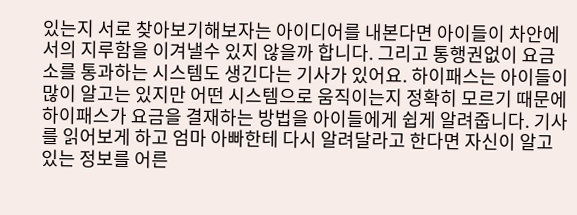있는지 서로 찾아보기해보자는 아이디어를 내본다면 아이들이 차안에서의 지루함을 이겨낼수 있지 않을까 합니다. 그리고 통행권없이 요금소를 통과하는 시스템도 생긴다는 기사가 있어요. 하이패스는 아이들이 많이 알고는 있지만 어떤 시스템으로 움직이는지 정확히 모르기 때문에 하이패스가 요금을 결재하는 방법을 아이들에게 쉽게 알려줍니다. 기사를 읽어보게 하고 엄마 아빠한테 다시 알려달라고 한다면 자신이 알고 있는 정보를 어른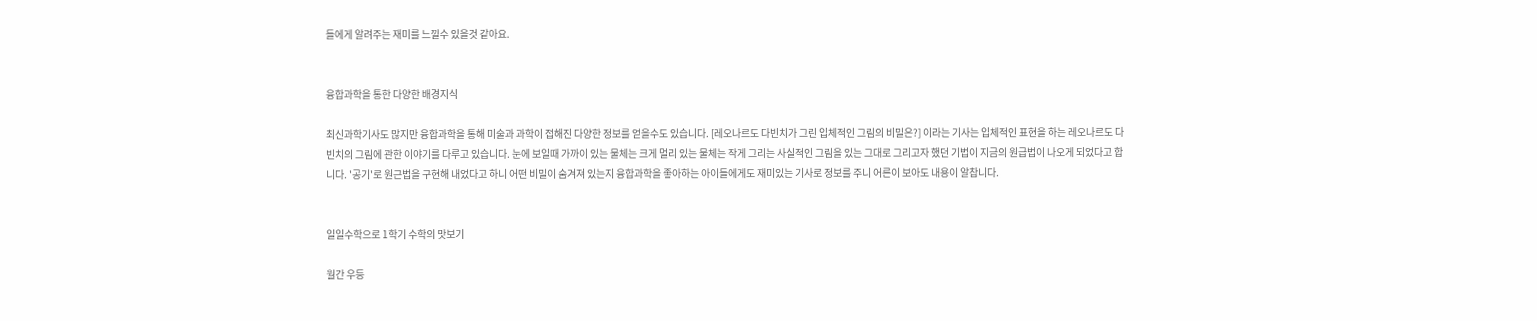들에게 알려주는 재미를 느낄수 있을것 같아요.


융합과학을 통한 다양한 배경지식

최신과학기사도 많지만 융합과학을 통해 미술과 과학이 접해진 다양한 정보를 얻을수도 있습니다. [레오나르도 다빈치가 그린 입체적인 그림의 비밀은?] 이라는 기사는 입체적인 표현을 하는 레오나르도 다빈치의 그림에 관한 이야기를 다루고 있습니다. 눈에 보일때 가까이 있는 물체는 크게 멀리 있는 물체는 작게 그리는 사실적인 그림을 있는 그대로 그리고자 했던 기법이 지금의 원급법이 나오게 되었다고 합니다. '공기'로 원근법을 구현해 내었다고 하니 어떤 비밀이 숨겨져 있는지 융합과학을 좋아하는 아이들에게도 재미있는 기사로 정보를 주니 어른이 보아도 내용이 알찹니다.


일일수학으로 1학기 수학의 맛보기

월간 우등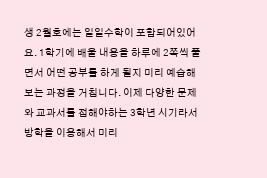생 2월호에는 일일수학이 포함되어있어요. 1학기에 배울 내용을 하루에 2쪽씩 풀면서 어떤 공부를 하게 될지 미리 예습해 보는 과정을 거칩니다. 이제 다양한 문제와 교과서를 접해야하는 3학년 시기라서 방학을 이용해서 미리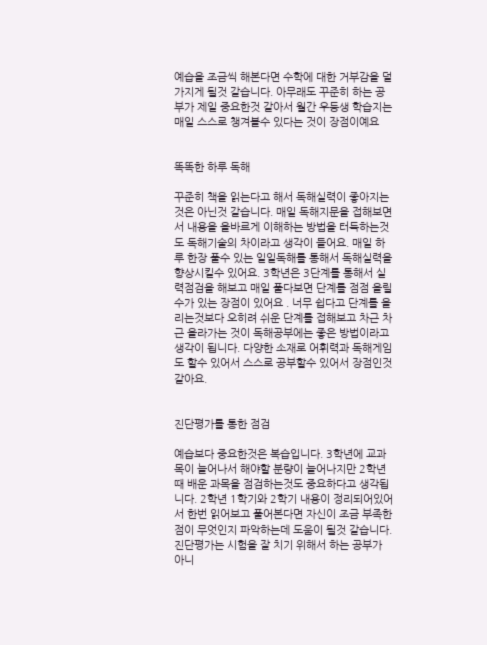예습을 조금씩 해본다면 수학에 대한 거부감을 덜 가지게 될것 같습니다. 아무래도 꾸준히 하는 공부가 제일 중요한것 같아서 월간 우등생 학습지는 매일 스스로 챙겨볼수 있다는 것이 장점이예요


똑똑한 하루 독해

꾸준히 책을 읽는다고 해서 독해실력이 좋아지는것은 아닌것 같습니다. 매일 독해지문을 접해보면서 내용을 올바르게 이해하는 방법을 터득하는것도 독해기술의 차이라고 생각이 들어요. 매일 하루 한장 풀수 있는 일일독해를 통해서 독해실력을 향상시킬수 있어요. 3학년은 3단계를 통해서 실력점검을 해보고 매일 풀다보면 단계를 점점 올릴수가 있는 장점이 있어요 . 너무 쉽다고 단계를 올리는것보다 오히려 쉬운 단계를 접해보고 차근 차근 올라가는 것이 독해공부에는 좋은 방법이라고 생각이 됩니다. 다양한 소재로 어휘력과 독해게임도 할수 있어서 스스로 공부할수 있어서 장점인것 같아요.


진단평가를 통한 점검

예습보다 중요한것은 복습입니다. 3학년에 교과목이 늘어나서 해야할 분량이 늘어나지만 2학년때 배운 과목을 점검하는것도 중요하다고 생각됩니다. 2학년 1학기와 2학기 내용이 정리되어있어서 한번 읽어보고 풀어본다면 자신이 조금 부족한 점이 무엇인지 파악하는데 도움이 될것 같습니다. 진단평가는 시험을 잘 치기 위해서 하는 공부가 아니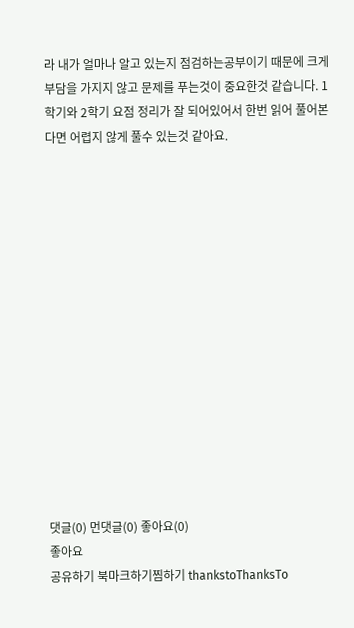라 내가 얼마나 알고 있는지 점검하는공부이기 때문에 크게 부담을 가지지 않고 문제를 푸는것이 중요한것 같습니다. 1학기와 2학기 요점 정리가 잘 되어있어서 한번 읽어 풀어본다면 어렵지 않게 풀수 있는것 같아요.















댓글(0) 먼댓글(0) 좋아요(0)
좋아요
공유하기 북마크하기찜하기 thankstoThanksTo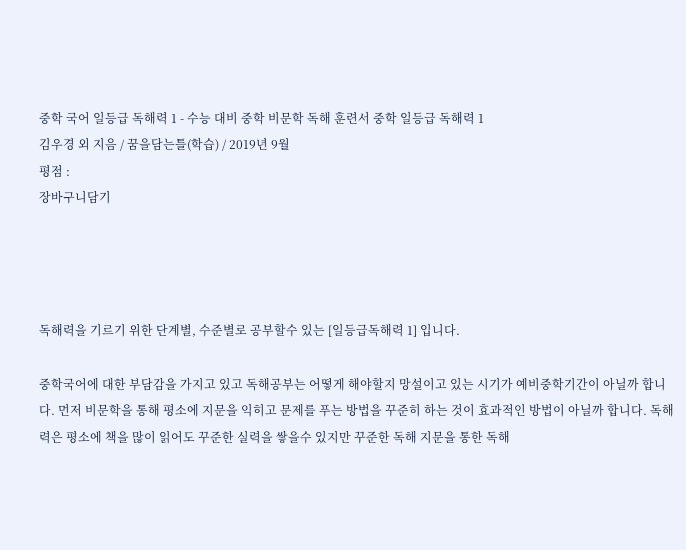중학 국어 일등급 독해력 1 - 수능 대비 중학 비문학 독해 훈련서 중학 일등급 독해력 1
김우경 외 지음 / 꿈을담는틀(학습) / 2019년 9월
평점 :
장바구니담기




독해력을 기르기 위한 단계별, 수준별로 공부할수 있는 [일등급독해력 1] 입니다.

중학국어에 대한 부담감을 가지고 있고 독해공부는 어떻게 해야할지 망설이고 있는 시기가 예비중학기간이 아닐까 합니다. 먼저 비문학을 통해 평소에 지문을 익히고 문제를 푸는 방법을 꾸준히 하는 것이 효과적인 방법이 아닐까 합니다. 독해력은 평소에 책을 많이 읽어도 꾸준한 실력을 쌓을수 있지만 꾸준한 독해 지문을 통한 독해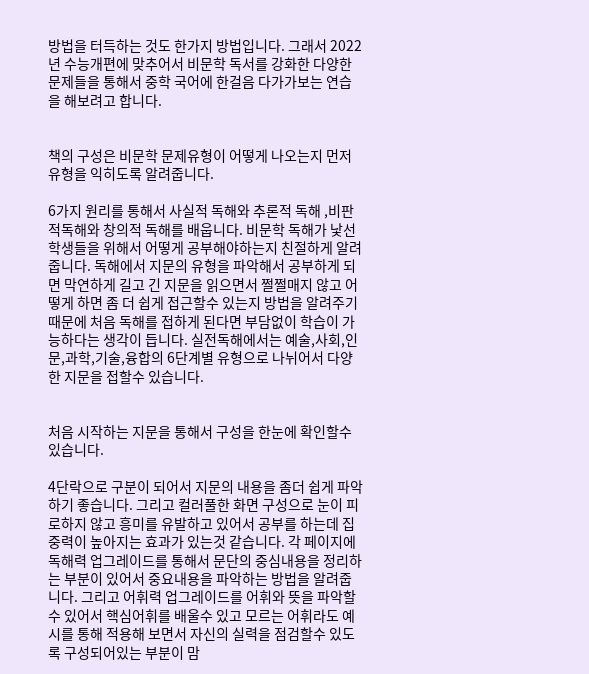방법을 터득하는 것도 한가지 방법입니다. 그래서 2022년 수능개편에 맞추어서 비문학 독서를 강화한 다양한 문제들을 통해서 중학 국어에 한걸음 다가가보는 연습을 해보려고 합니다.


책의 구성은 비문학 문제유형이 어떻게 나오는지 먼저 유형을 익히도록 알려줍니다.

6가지 원리를 통해서 사실적 독해와 추론적 독해 ,비판적독해와 창의적 독해를 배웁니다. 비문학 독해가 낯선 학생들을 위해서 어떻게 공부해야하는지 친절하게 알려줍니다. 독해에서 지문의 유형을 파악해서 공부하게 되면 막연하게 길고 긴 지문을 읽으면서 쩔쩔매지 않고 어떻게 하면 좀 더 쉽게 접근할수 있는지 방법을 알려주기 때문에 처음 독해를 접하게 된다면 부담없이 학습이 가능하다는 생각이 듭니다. 실전독해에서는 예술,사회,인문,과학,기술,융합의 6단계별 유형으로 나뉘어서 다양한 지문을 접할수 있습니다.


처음 시작하는 지문을 통해서 구성을 한눈에 확인할수 있습니다.

4단락으로 구분이 되어서 지문의 내용을 좀더 쉽게 파악하기 좋습니다. 그리고 컬러풀한 화면 구성으로 눈이 피로하지 않고 흥미를 유발하고 있어서 공부를 하는데 집중력이 높아지는 효과가 있는것 같습니다. 각 페이지에 독해력 업그레이드를 통해서 문단의 중심내용을 정리하는 부분이 있어서 중요내용을 파악하는 방법을 알려줍니다. 그리고 어휘력 업그레이드를 어휘와 뜻을 파악할수 있어서 핵심어휘를 배울수 있고 모르는 어휘라도 예시를 통해 적용해 보면서 자신의 실력을 점검할수 있도록 구성되어있는 부분이 맘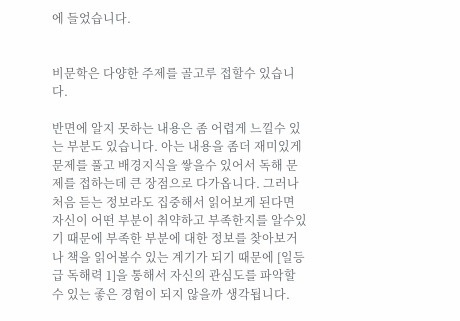에 들었습니다.


비문학은 다양한 주제를 골고루 접할수 있습니다.

반면에 알지 못하는 내용은 좀 어렵게 느낄수 있는 부분도 있습니다. 아는 내용을 좀더 재미있게 문제를 풀고 배경지식을 쌓을수 있어서 독해 문제를 접하는데 큰 장점으로 다가옵니다. 그러나 처음 듣는 정보라도 집중해서 읽어보게 된다면 자신이 어떤 부분이 취약하고 부족한지를 알수있기 때문에 부족한 부분에 대한 정보를 찾아보거나 책을 읽어볼수 있는 계기가 되기 때문에 [일등급 독해력 1]을 통해서 자신의 관심도를 파악할수 있는 좋은 경험이 되지 않을까 생각됩니다.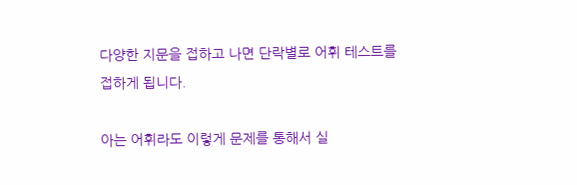다양한 지문을 접하고 나면 단락별로 어휘 테스트를 접하게 됩니다.

아는 어휘라도 이렇게 문제를 통해서 실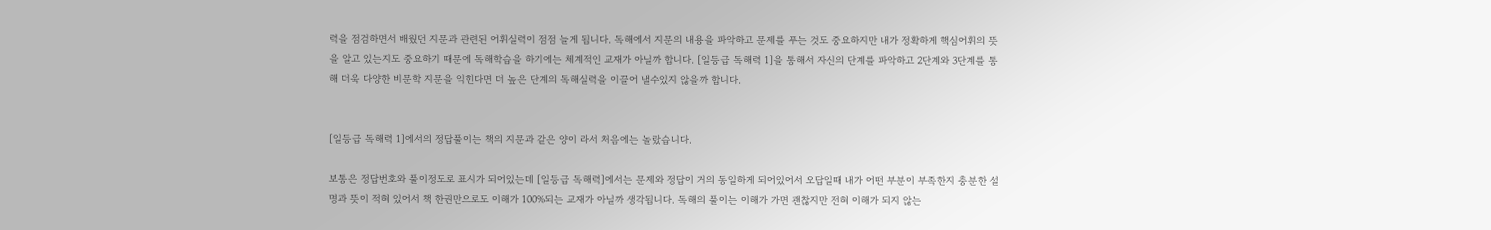력을 점검하면서 배웠던 지문과 관련된 어휘실력이 점점 늘게 됩니다. 독해에서 지문의 내용을 파악하고 문제를 푸는 것도 중요하지만 내가 정확하게 핵심어휘의 뜻을 알고 있는지도 중요하기 때문에 독해학습을 하기에는 체계적인 교재가 아닐까 합니다. [일등급 독해력 1]을 통해서 자신의 단계를 파악하고 2단계와 3단계를 통해 더욱 다양한 비문학 지문을 익힌다면 더 높은 단계의 독해실력을 이끌어 낼수있지 않을까 합니다.


[일등급 독해력 1]에서의 정답풀이는 책의 지문과 같은 양이 라서 처음에는 놀랐습니다.

보통은 정답번호와 풀이정도로 표시가 되어있는데 [일등급 독해력]에서는 문제와 정답이 거의 동일하게 되어있어서 오답일때 내가 어떤 부분이 부족한지 충분한 설명과 뜻이 적혀 있어서 책 한권만으로도 이해가 100%되는 교재가 아닐까 생각됩니다. 독해의 풀이는 이해가 가면 괜찮지만 전혀 이해가 되지 않는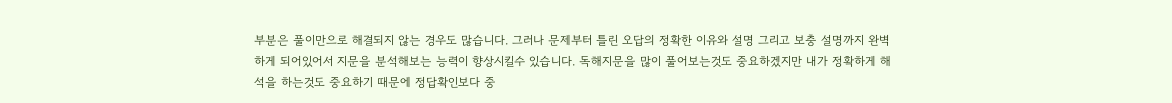부분은 풀이만으로 해결되지 않는 경우도 많습니다. 그러나 문제부터 틀린 오답의 정확한 이유와 설명 그리고 보충 설명까지 완벽하게 되어있어서 지문을 분석해보는 능력이 향상시킬수 있습니다. 독해지문을 많이 풀어보는것도 중요하겠지만 내가 정확하게 해석을 하는것도 중요하기 때문에 정답확인보다 중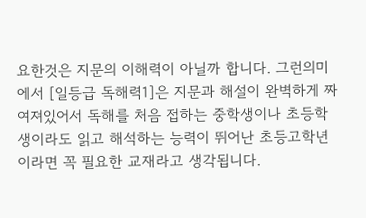요한것은 지문의 이해력이 아닐까 합니다. 그런의미에서 [일등급 독해력1]은 지문과 해설이 완벽하게 짜여져있어서 독해를 처음 접하는 중학생이나 초등학생이라도 읽고 해석하는 능력이 뛰어난 초등고학년 이라면 꼭 필요한 교재라고 생각됩니다.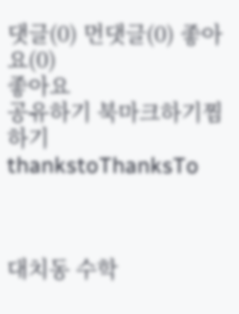댓글(0) 먼댓글(0) 좋아요(0)
좋아요
공유하기 북마크하기찜하기 thankstoThanksTo



대치동 수학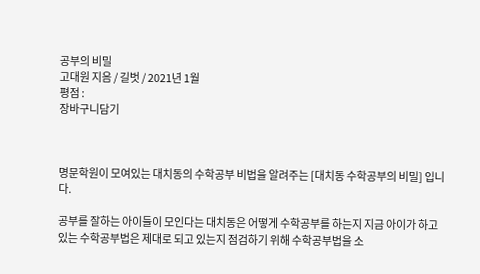공부의 비밀
고대원 지음 / 길벗 / 2021년 1월
평점 :
장바구니담기



명문학원이 모여있는 대치동의 수학공부 비법을 알려주는 [대치동 수학공부의 비밀] 입니다.

공부를 잘하는 아이들이 모인다는 대치동은 어떻게 수학공부를 하는지 지금 아이가 하고 있는 수학공부법은 제대로 되고 있는지 점검하기 위해 수학공부법을 소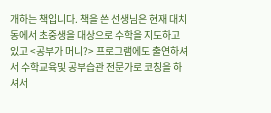개하는 책입니다. 책을 쓴 선생님은 현재 대치동에서 초중생을 대상으로 수학을 지도하고 있고 <공부가 머니?> 프로그램에도 출연하셔서 수학교육및 공부습관 전문가로 코칭을 하셔서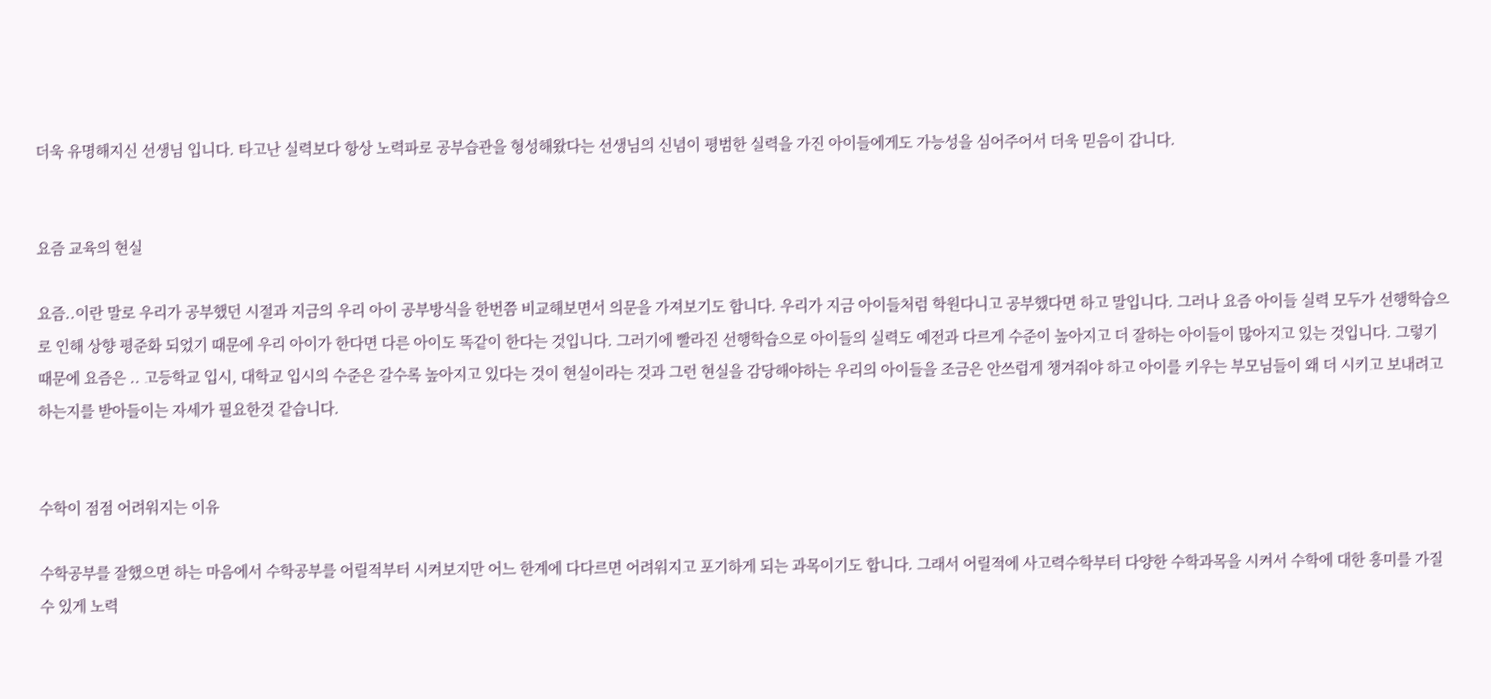더욱 유명해지신 선생님 입니다. 타고난 실력보다 항상 노력파로 공부습관을 형성해왔다는 선생님의 신념이 평범한 실력을 가진 아이들에게도 가능성을 심어주어서 더욱 믿음이 갑니다.


요즘 교육의 현실

요즘..이란 말로 우리가 공부했던 시절과 지금의 우리 아이 공부방식을 한번쯤 비교해보면서 의문을 가져보기도 합니다. 우리가 지금 아이들처럼 학원다니고 공부했다면 하고 말입니다. 그러나 요즘 아이들 실력 모두가 선행학습으로 인해 상향 평준화 되었기 때문에 우리 아이가 한다면 다른 아이도 똑같이 한다는 것입니다. 그러기에 빨라진 선행학습으로 아이들의 실력도 예전과 다르게 수준이 높아지고 더 잘하는 아이들이 많아지고 있는 것입니다. 그렇기 때문에 요즘은 .. 고등학교 입시, 대학교 입시의 수준은 갈수록 높아지고 있다는 것이 현실이라는 것과 그런 현실을 감당해야하는 우리의 아이들을 조금은 안쓰럽게 챙겨줘야 하고 아이를 키우는 부모님들이 왜 더 시키고 보내려고 하는지를 받아들이는 자세가 필요한것 같습니다.


수학이 점점 어려워지는 이유

수학공부를 잘했으면 하는 마음에서 수학공부를 어릴적부터 시켜보지만 어느 한계에 다다르면 어려워지고 포기하게 되는 과목이기도 합니다. 그래서 어릴적에 사고력수학부터 다양한 수학과목을 시켜서 수학에 대한 흥미를 가질수 있게 노력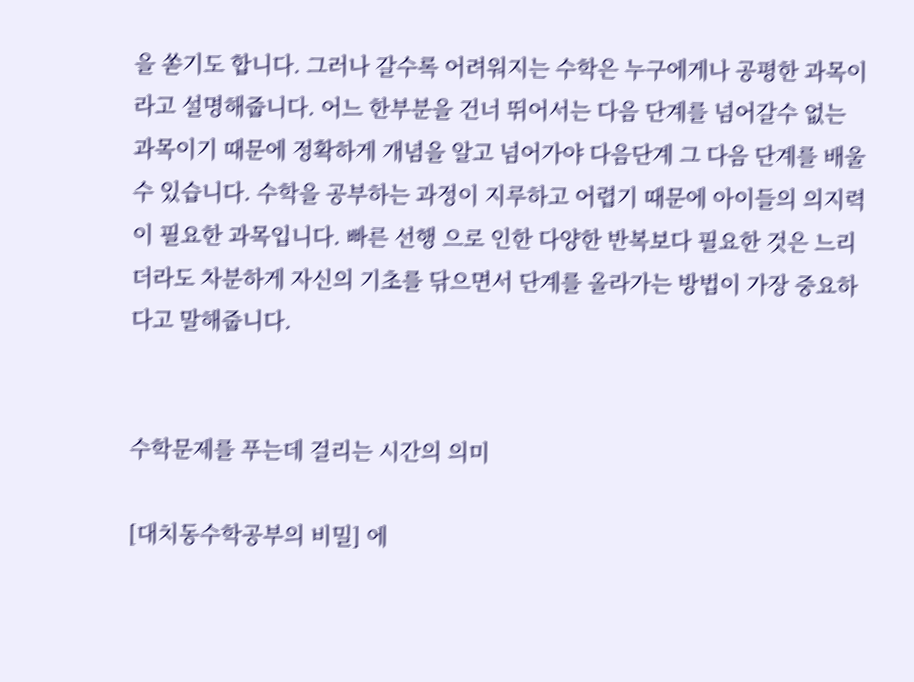을 쏟기도 합니다. 그러나 갈수록 어려워지는 수학은 누구에게나 공평한 과목이라고 설명해줍니다. 어느 한부분을 건너 뛰어서는 다음 단계를 넘어갈수 없는 과목이기 때문에 정확하게 개념을 알고 넘어가야 다음단계 그 다음 단계를 배울수 있습니다. 수학을 공부하는 과정이 지루하고 어렵기 때문에 아이들의 의지력이 필요한 과목입니다. 빠른 선행 으로 인한 다양한 반복보다 필요한 것은 느리더라도 차분하게 자신의 기초를 닦으면서 단계를 올라가는 방법이 가장 중요하다고 말해줍니다.


수학문제를 푸는데 걸리는 시간의 의미

[대치동수학공부의 비밀] 에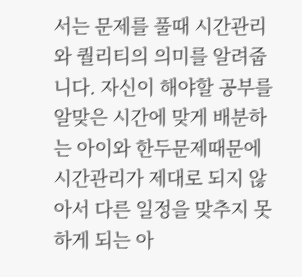서는 문제를 풀때 시간관리와 퀄리티의 의미를 알려줍니다. 자신이 해야할 공부를 알맞은 시간에 맞게 배분하는 아이와 한두문제때문에 시간관리가 제대로 되지 않아서 다른 일정을 맞추지 못하게 되는 아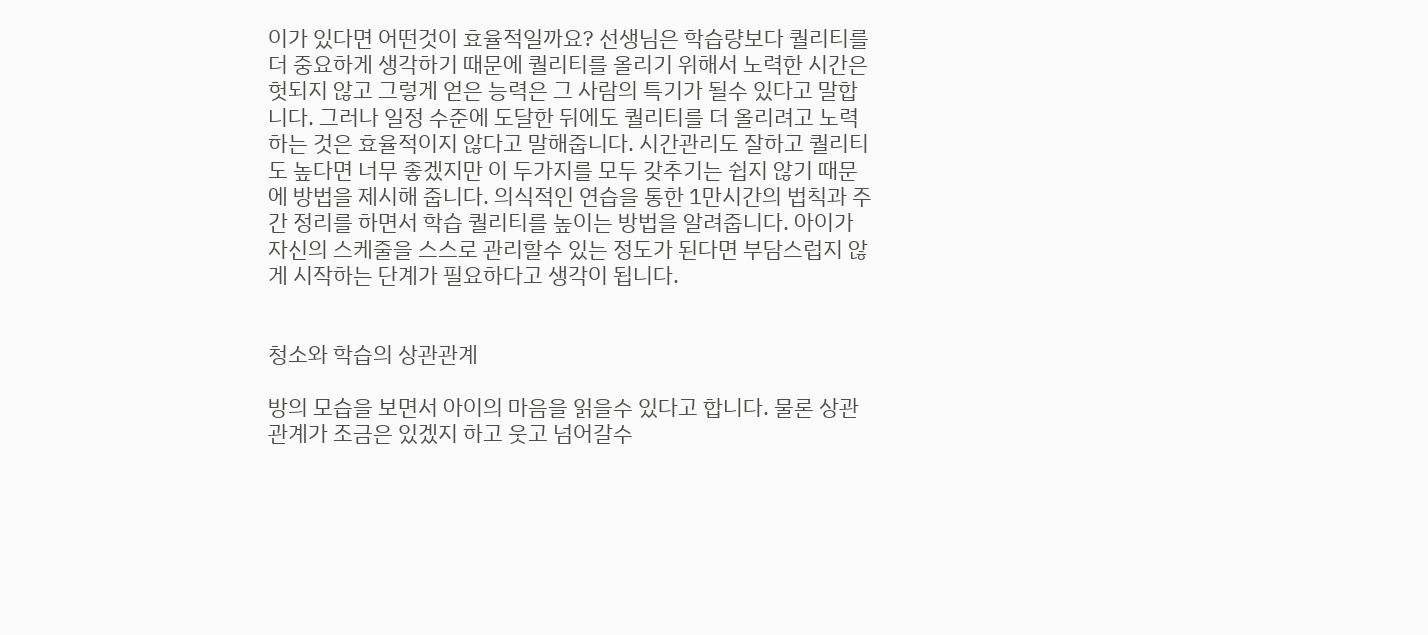이가 있다면 어떤것이 효율적일까요? 선생님은 학습량보다 퀄리티를 더 중요하게 생각하기 때문에 퀄리티를 올리기 위해서 노력한 시간은 헛되지 않고 그렇게 얻은 능력은 그 사람의 특기가 될수 있다고 말합니다. 그러나 일정 수준에 도달한 뒤에도 퀄리티를 더 올리려고 노력하는 것은 효율적이지 않다고 말해줍니다. 시간관리도 잘하고 퀄리티도 높다면 너무 좋겠지만 이 두가지를 모두 갖추기는 쉽지 않기 때문에 방법을 제시해 줍니다. 의식적인 연습을 통한 1만시간의 법칙과 주간 정리를 하면서 학습 퀄리티를 높이는 방법을 알려줍니다. 아이가 자신의 스케줄을 스스로 관리할수 있는 정도가 된다면 부담스럽지 않게 시작하는 단계가 필요하다고 생각이 됩니다.


청소와 학습의 상관관계

방의 모습을 보면서 아이의 마음을 읽을수 있다고 합니다. 물론 상관관계가 조금은 있겠지 하고 웃고 넘어갈수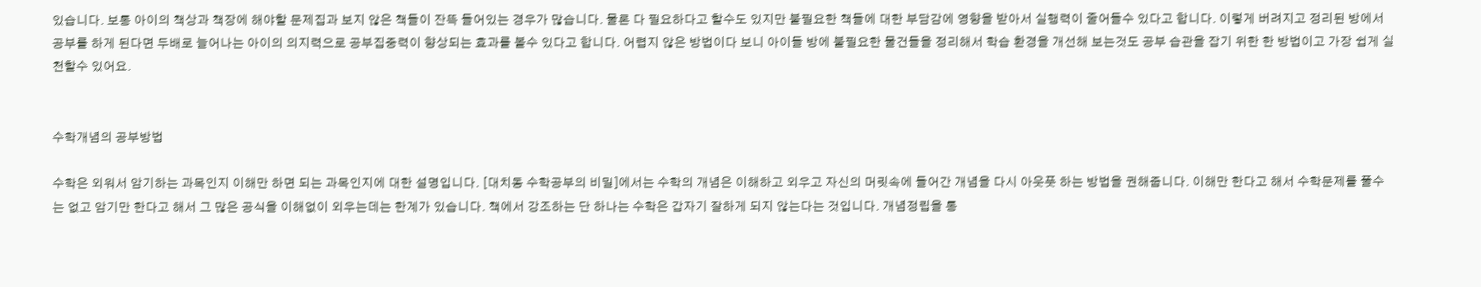있습니다. 보통 아이의 책상과 책장에 해야할 문제집과 보지 않은 책들이 잔뜩 들어있는 경우가 많습니다. 물론 다 필요하다고 할수도 있지만 불필요한 책들에 대한 부담감에 영향을 받아서 실행력이 줄어들수 있다고 합니다. 이렇게 버려지고 정리된 방에서 공부를 하게 된다면 두배로 늘어나는 아이의 의지력으로 공부집중력이 향상되는 효과를 볼수 있다고 합니다. 어렵지 않은 방법이다 보니 아이들 방에 불필요한 물건들을 정리해서 학습 환경을 개선해 보는것도 공부 습관을 잡기 위한 한 방법이고 가장 쉽게 실천할수 있어요.


수학개념의 공부방법

수학은 외워서 암기하는 과목인지 이해만 하면 되는 과목인지에 대한 설명입니다. [대치동 수학공부의 비밀]에서는 수학의 개념은 이해하고 외우고 자신의 머릿속에 들어간 개념을 다시 아웃풋 하는 방법을 권해줍니다. 이해만 한다고 해서 수학문제를 풀수는 없고 암기만 한다고 해서 그 많은 공식을 이해없이 외우는데는 한계가 있습니다. 책에서 강조하는 단 하나는 수학은 갑자기 잘하게 되지 않는다는 것입니다. 개념정립을 통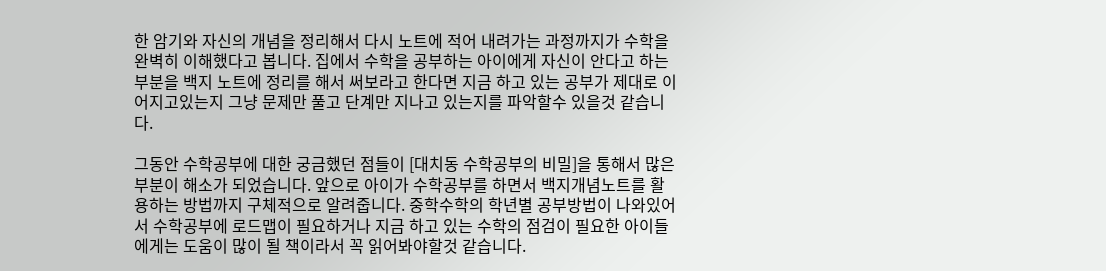한 암기와 자신의 개념을 정리해서 다시 노트에 적어 내려가는 과정까지가 수학을 완벽히 이해했다고 봅니다. 집에서 수학을 공부하는 아이에게 자신이 안다고 하는 부분을 백지 노트에 정리를 해서 써보라고 한다면 지금 하고 있는 공부가 제대로 이어지고있는지 그냥 문제만 풀고 단계만 지나고 있는지를 파악할수 있을것 같습니다.

그동안 수학공부에 대한 궁금했던 점들이 [대치동 수학공부의 비밀]을 통해서 많은 부분이 해소가 되었습니다. 앞으로 아이가 수학공부를 하면서 백지개념노트를 활용하는 방법까지 구체적으로 알려줍니다. 중학수학의 학년별 공부방법이 나와있어서 수학공부에 로드맵이 필요하거나 지금 하고 있는 수학의 점검이 필요한 아이들에게는 도움이 많이 될 책이라서 꼭 읽어봐야할것 같습니다.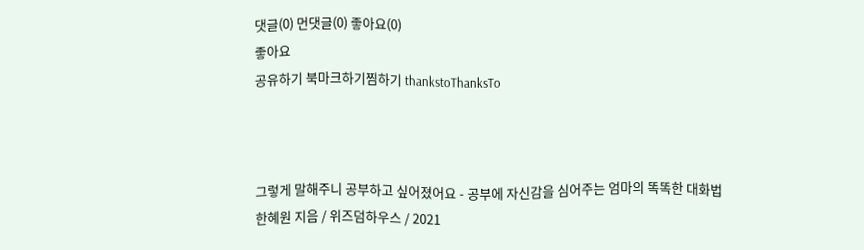댓글(0) 먼댓글(0) 좋아요(0)
좋아요
공유하기 북마크하기찜하기 thankstoThanksTo



그렇게 말해주니 공부하고 싶어졌어요 - 공부에 자신감을 심어주는 엄마의 똑똑한 대화법
한혜원 지음 / 위즈덤하우스 / 2021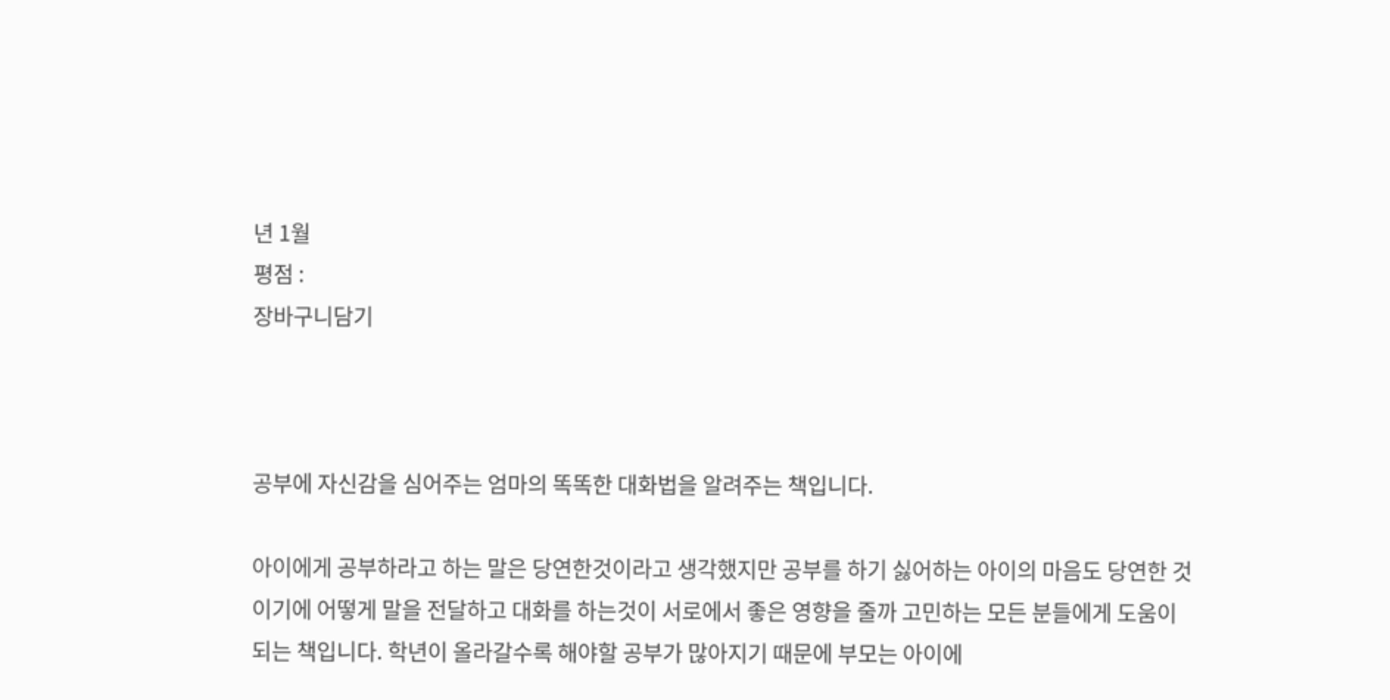년 1월
평점 :
장바구니담기



공부에 자신감을 심어주는 엄마의 똑똑한 대화법을 알려주는 책입니다.

아이에게 공부하라고 하는 말은 당연한것이라고 생각했지만 공부를 하기 싫어하는 아이의 마음도 당연한 것이기에 어떻게 말을 전달하고 대화를 하는것이 서로에서 좋은 영향을 줄까 고민하는 모든 분들에게 도움이 되는 책입니다. 학년이 올라갈수록 해야할 공부가 많아지기 때문에 부모는 아이에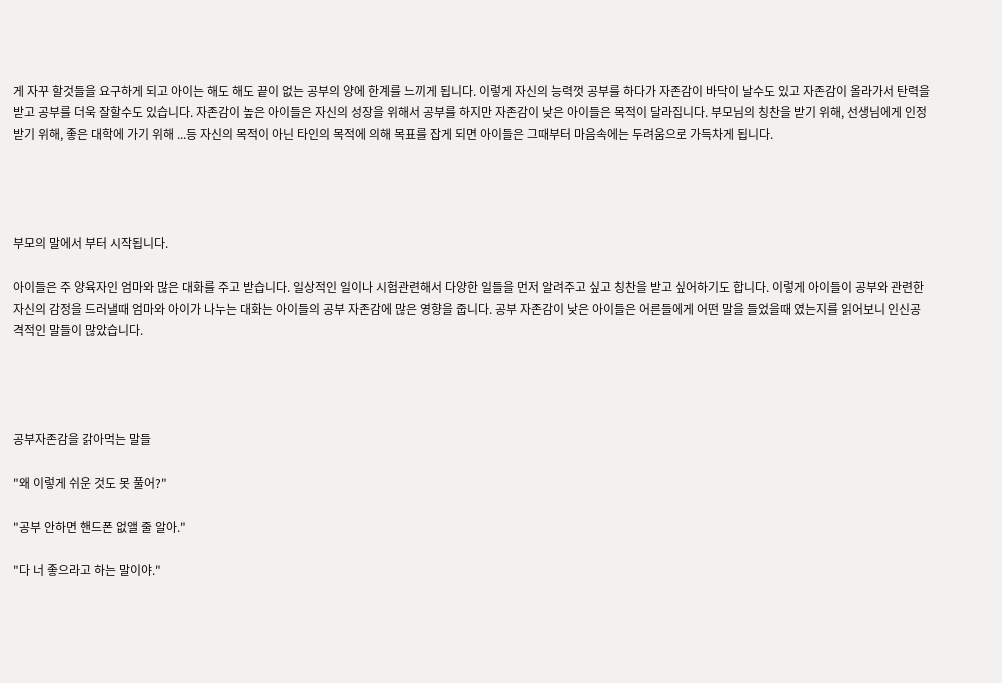게 자꾸 할것들을 요구하게 되고 아이는 해도 해도 끝이 없는 공부의 양에 한계를 느끼게 됩니다. 이렇게 자신의 능력껏 공부를 하다가 자존감이 바닥이 날수도 있고 자존감이 올라가서 탄력을 받고 공부를 더욱 잘할수도 있습니다. 자존감이 높은 아이들은 자신의 성장을 위해서 공부를 하지만 자존감이 낮은 아이들은 목적이 달라집니다. 부모님의 칭찬을 받기 위해, 선생님에게 인정받기 위해, 좋은 대학에 가기 위해 ...등 자신의 목적이 아닌 타인의 목적에 의해 목표를 잡게 되면 아이들은 그때부터 마음속에는 두려움으로 가득차게 됩니다.




부모의 말에서 부터 시작됩니다.

아이들은 주 양육자인 엄마와 많은 대화를 주고 받습니다. 일상적인 일이나 시험관련해서 다양한 일들을 먼저 알려주고 싶고 칭찬을 받고 싶어하기도 합니다. 이렇게 아이들이 공부와 관련한 자신의 감정을 드러낼때 엄마와 아이가 나누는 대화는 아이들의 공부 자존감에 많은 영향을 줍니다. 공부 자존감이 낮은 아이들은 어른들에게 어떤 말을 들었을때 였는지를 읽어보니 인신공격적인 말들이 많았습니다.




공부자존감을 갉아먹는 말들

"왜 이렇게 쉬운 것도 못 풀어?"

"공부 안하면 핸드폰 없앨 줄 알아."

"다 너 좋으라고 하는 말이야."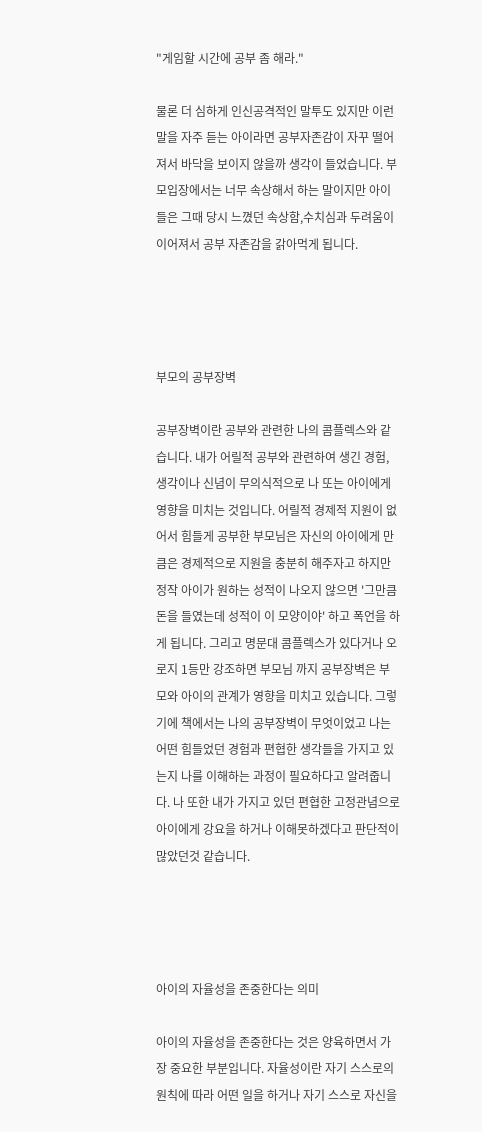"게임할 시간에 공부 좀 해라."

물론 더 심하게 인신공격적인 말투도 있지만 이런 말을 자주 듣는 아이라면 공부자존감이 자꾸 떨어져서 바닥을 보이지 않을까 생각이 들었습니다. 부모입장에서는 너무 속상해서 하는 말이지만 아이들은 그때 당시 느꼈던 속상함,수치심과 두려움이 이어져서 공부 자존감을 갉아먹게 됩니다.




부모의 공부장벽

공부장벽이란 공부와 관련한 나의 콤플렉스와 같습니다. 내가 어릴적 공부와 관련하여 생긴 경험, 생각이나 신념이 무의식적으로 나 또는 아이에게 영향을 미치는 것입니다. 어릴적 경제적 지원이 없어서 힘들게 공부한 부모님은 자신의 아이에게 만큼은 경제적으로 지원을 충분히 해주자고 하지만 정작 아이가 원하는 성적이 나오지 않으면 '그만큼 돈을 들였는데 성적이 이 모양이야' 하고 폭언을 하게 됩니다. 그리고 명문대 콤플렉스가 있다거나 오로지 1등만 강조하면 부모님 까지 공부장벽은 부모와 아이의 관계가 영향을 미치고 있습니다. 그렇기에 책에서는 나의 공부장벽이 무엇이었고 나는 어떤 힘들었던 경험과 편협한 생각들을 가지고 있는지 나를 이해하는 과정이 필요하다고 알려줍니다. 나 또한 내가 가지고 있던 편협한 고정관념으로 아이에게 강요을 하거나 이해못하겠다고 판단적이 많았던것 같습니다.




아이의 자율성을 존중한다는 의미

아이의 자율성을 존중한다는 것은 양육하면서 가장 중요한 부분입니다. 자율성이란 자기 스스로의 원칙에 따라 어떤 일을 하거나 자기 스스로 자신을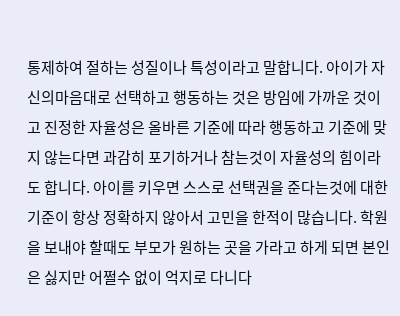통제하여 절하는 성질이나 특성이라고 말합니다. 아이가 자신의마음대로 선택하고 행동하는 것은 방임에 가까운 것이고 진정한 자율성은 올바른 기준에 따라 행동하고 기준에 맞지 않는다면 과감히 포기하거나 참는것이 자율성의 힘이라도 합니다. 아이를 키우면 스스로 선택권을 준다는것에 대한 기준이 항상 정확하지 않아서 고민을 한적이 많습니다. 학원을 보내야 할때도 부모가 원하는 곳을 가라고 하게 되면 본인은 싫지만 어쩔수 없이 억지로 다니다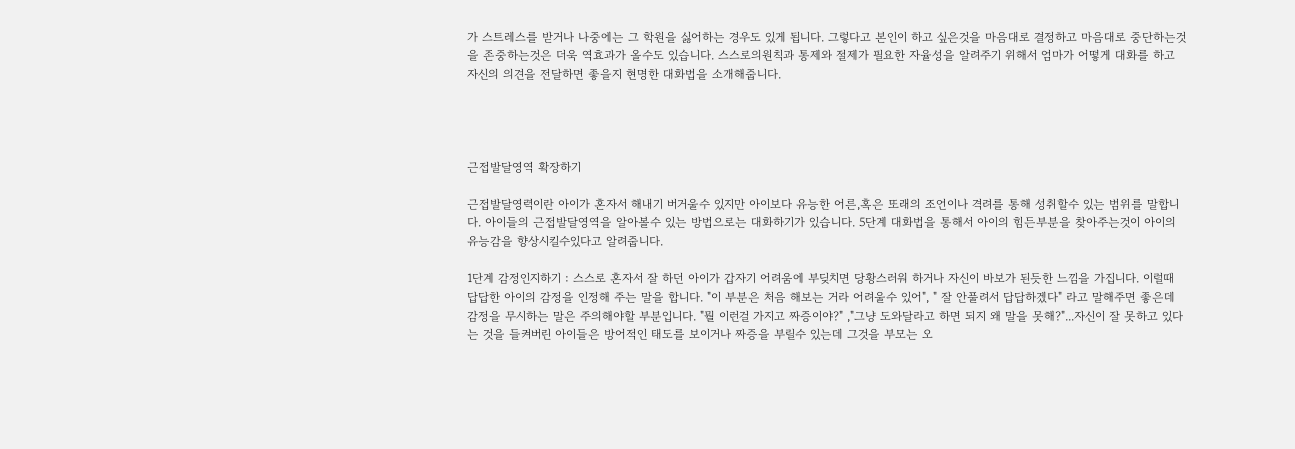가 스트레스를 받거나 나중에는 그 학원을 싫어하는 경우도 있게 됩니다. 그렇다고 본인이 하고 싶은것을 마음대로 결정하고 마음대로 중단하는것을 존중하는것은 더욱 역효과가 올수도 있습니다. 스스로의원칙과 통제와 절제가 필요한 자율성을 알려주기 위해서 엄마가 어떻게 대화를 하고 자신의 의견을 전달하면 좋을지 현명한 대화법을 소개해줍니다.




근접발달영역 확장하기

근접발달영력이란 아이가 혼자서 해내기 버거울수 있지만 아이보다 유능한 어른,혹은 또래의 조언이나 격려를 통해 성취할수 있는 범위를 말합니다. 아이들의 근접발달영역을 알아볼수 있는 방법으로는 대화하기가 있습니다. 5단계 대화법을 통해서 아이의 힘든부분을 찾아주는것이 아이의 유능감을 향상시킬수있다고 알려줍니다.

1단계 감정인지하기 : 스스로 혼자서 잘 하던 아이가 갑자기 어려움에 부딪치면 당황스러워 하거나 자신이 바보가 된듯한 느낌을 가집니다. 이럴때 답답한 아이의 감정을 인정해 주는 말을 합니다. "이 부분은 처음 해보는 거라 어려울수 있어", " 잘 안풀려서 답답하겠다" 라고 말해주면 좋은데 감정을 무시하는 말은 주의해야할 부분입니다. "뭘 이런걸 가지고 짜증이야?" ,"그냥 도와달라고 하면 되지 왜 말을 못해?"...자신이 잘 못하고 있다는 것을 들켜버린 아이들은 방어적인 태도를 보이거나 짜증을 부릴수 있는데 그것을 부모는 오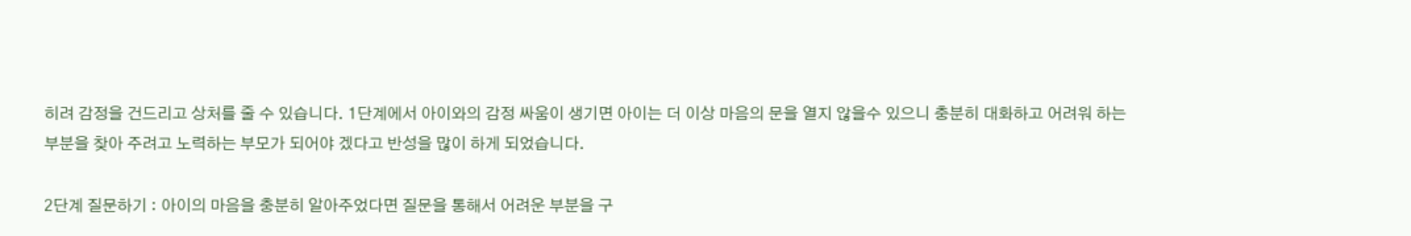히려 감정을 건드리고 상처를 줄 수 있습니다. 1단계에서 아이와의 감정 싸움이 생기면 아이는 더 이상 마음의 문을 열지 않을수 있으니 충분히 대화하고 어려워 하는 부분을 찾아 주려고 노력하는 부모가 되어야 겠다고 반성을 많이 하게 되었습니다.

2단계 질문하기 : 아이의 마음을 충분히 알아주었다면 질문을 통해서 어려운 부분을 구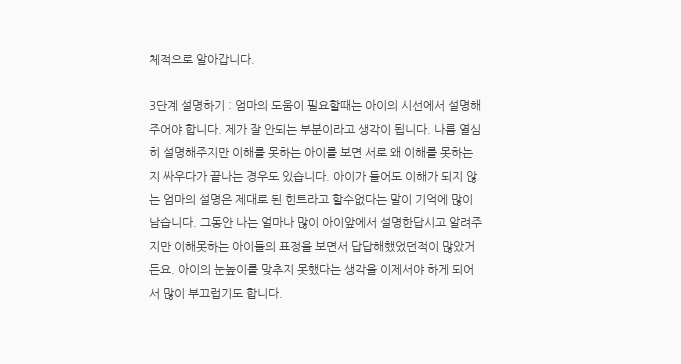체적으로 알아갑니다.

3단계 설명하기 : 엄마의 도움이 필요할때는 아이의 시선에서 설명해주어야 합니다. 제가 잘 안되는 부분이라고 생각이 됩니다. 나름 열심히 설명해주지만 이해를 못하는 아이를 보면 서로 왜 이해를 못하는지 싸우다가 끝나는 경우도 있습니다. 아이가 들어도 이해가 되지 않는 엄마의 설명은 제대로 된 힌트라고 할수없다는 말이 기억에 많이 남습니다. 그동안 나는 얼마나 많이 아이앞에서 설명한답시고 알려주지만 이해못하는 아이들의 표정을 보면서 답답해했었던적이 많았거든요. 아이의 눈높이를 맞추지 못했다는 생각을 이제서야 하게 되어서 많이 부끄럽기도 합니다.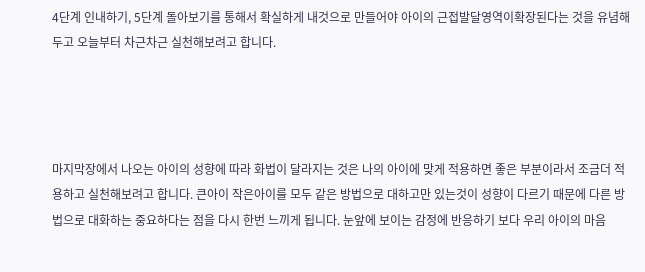4단계 인내하기, 5단계 돌아보기를 통해서 확실하게 내것으로 만들어야 아이의 근접발달영역이확장된다는 것을 유념해두고 오늘부터 차근차근 실천해보려고 합니다.




마지막장에서 나오는 아이의 성향에 따라 화법이 달라지는 것은 나의 아이에 맞게 적용하면 좋은 부분이라서 조금더 적용하고 실천해보려고 합니다. 큰아이 작은아이를 모두 같은 방법으로 대하고만 있는것이 성향이 다르기 때문에 다른 방법으로 대화하는 중요하다는 점을 다시 한번 느끼게 됩니다. 눈앞에 보이는 감정에 반응하기 보다 우리 아이의 마음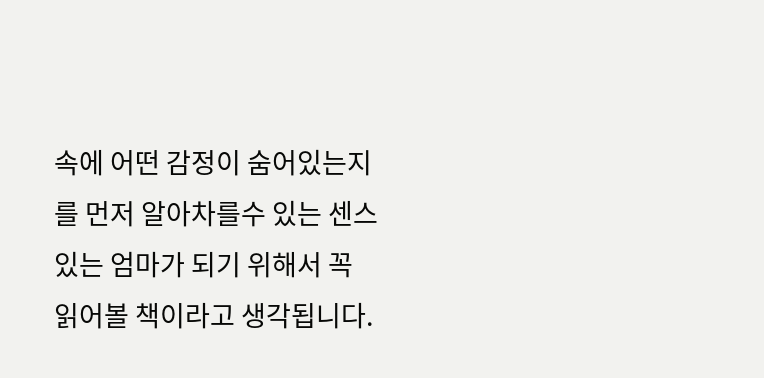속에 어떤 감정이 숨어있는지를 먼저 알아차를수 있는 센스있는 엄마가 되기 위해서 꼭 읽어볼 책이라고 생각됩니다.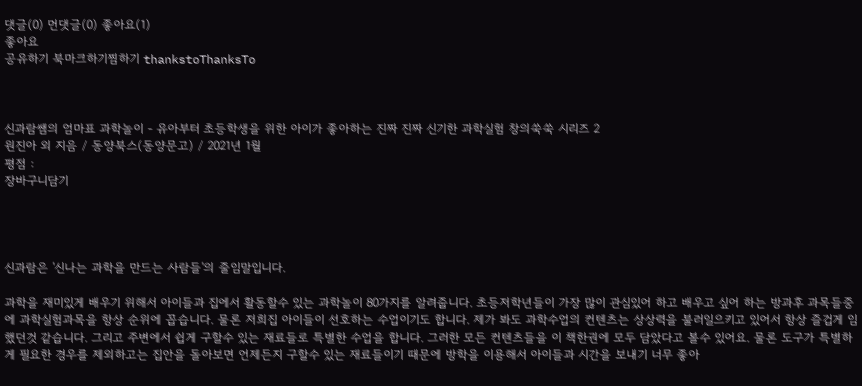댓글(0) 먼댓글(0) 좋아요(1)
좋아요
공유하기 북마크하기찜하기 thankstoThanksTo



신과람쌤의 엄마표 과학놀이 - 유아부터 초등학생을 위한 아이가 좋아하는 진짜 진짜 신기한 과학실험 창의쑥쑥 시리즈 2
원진아 외 지음 / 동양북스(동양문고) / 2021년 1월
평점 :
장바구니담기




신과람은 '신나는 과학을 만드는 사람들'의 줄임말입니다.

과학을 재미있게 배우기 위해서 아이들과 집에서 활동할수 있는 과학놀이 80가지를 알려줍니다. 초등저학년들이 가장 많이 관심있어 하고 배우고 싶어 하는 방과후 과목들중에 과학실험과목을 항상 순위에 꼽습니다. 물론 저희집 아이들이 선호하는 수업이기도 합니다. 제가 봐도 과학수업의 컨텐츠는 상상력을 불러일으키고 있어서 항상 즐겁게 임했던것 같습니다. 그리고 주변에서 쉽게 구할수 있는 재료들로 특별한 수업을 합니다. 그러한 모든 컨텐츠들을 이 책한권에 모두 담았다고 볼수 있어요. 물론 도구가 특별하게 필요한 경우를 제외하고는 집안을 돌아보면 언제든지 구할수 있는 재료들이기 때문에 방학을 이용해서 아이들과 시간을 보내기 너무 좋아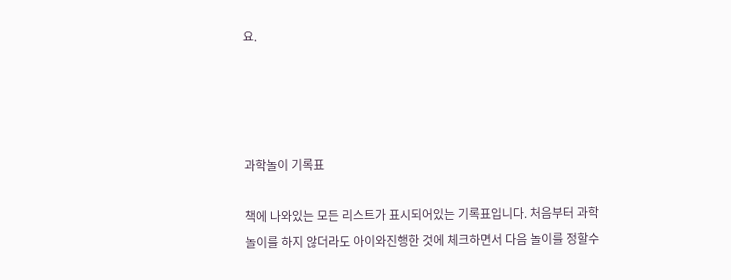요.




과학놀이 기록표

책에 나와있는 모든 리스트가 표시되어있는 기록표입니다. 처음부터 과학놀이를 하지 않더라도 아이와진행한 것에 체크하면서 다음 놀이를 정할수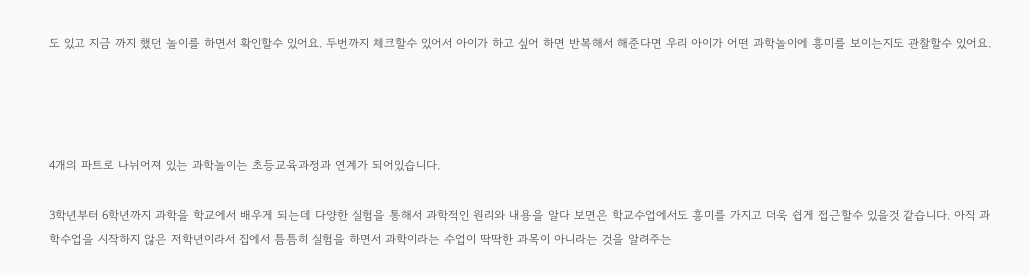도 있고 지금 까지 했던 놀이를 하면서 확인할수 있어요. 두번까지 체크할수 있어서 아이가 하고 싶어 하면 반복해서 해준다면 우리 아이가 어떤 과학놀이에 흥미를 보이는지도 관찰할수 있어요.




4개의 파트로 나뉘어져 있는 과학놀이는 초등교육과정과 연계가 되어있습니다.

3학년부터 6학년까지 과학을 학교에서 배우게 되는데 다양한 실험을 통해서 과학적인 원리와 내용을 알다 보면은 학교수업에서도 흥미를 가지고 더욱 쉽게 접근할수 있을것 같습니다. 아직 과학수업을 시작하지 않은 저학년이라서 집에서 틈틈히 실험을 하면서 과학이라는 수업이 딱딱한 과목이 아니라는 것을 알려주는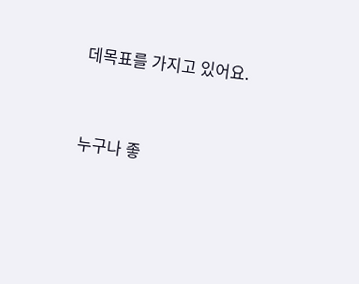데목표를 가지고 있어요.




누구나 좋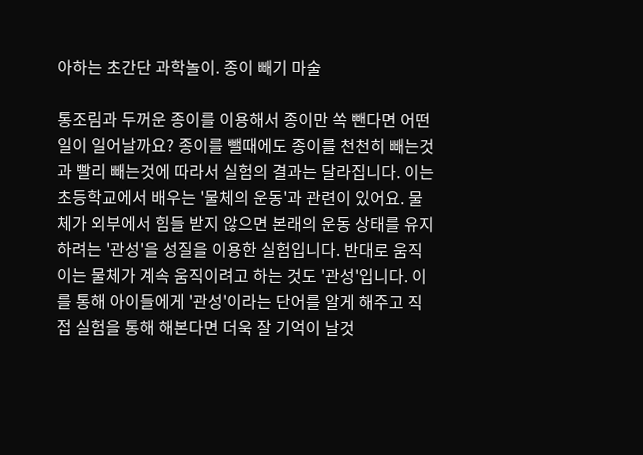아하는 초간단 과학놀이. 종이 빼기 마술

통조림과 두꺼운 종이를 이용해서 종이만 쏙 뺀다면 어떤 일이 일어날까요? 종이를 뺄때에도 종이를 천천히 빼는것과 빨리 빼는것에 따라서 실험의 결과는 달라집니다. 이는 초등학교에서 배우는 '물체의 운동'과 관련이 있어요. 물체가 외부에서 힘들 받지 않으면 본래의 운동 상태를 유지하려는 '관성'을 성질을 이용한 실험입니다. 반대로 움직이는 물체가 계속 움직이려고 하는 것도 '관성'입니다. 이를 통해 아이들에게 '관성'이라는 단어를 알게 해주고 직접 실험을 통해 해본다면 더욱 잘 기억이 날것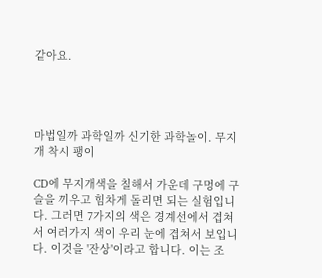같아요.




마법일까 과학일까 신기한 과학놀이. 무지개 착시 팽이

CD에 무지개색을 칠해서 가운데 구멍에 구슬을 끼우고 힘차게 돌리면 되는 실험입니다. 그러면 7가지의 색은 경계선에서 겹쳐서 여러가지 색이 우리 눈에 겹쳐서 보입니다. 이것을 '잔상'이라고 합니다. 이는 조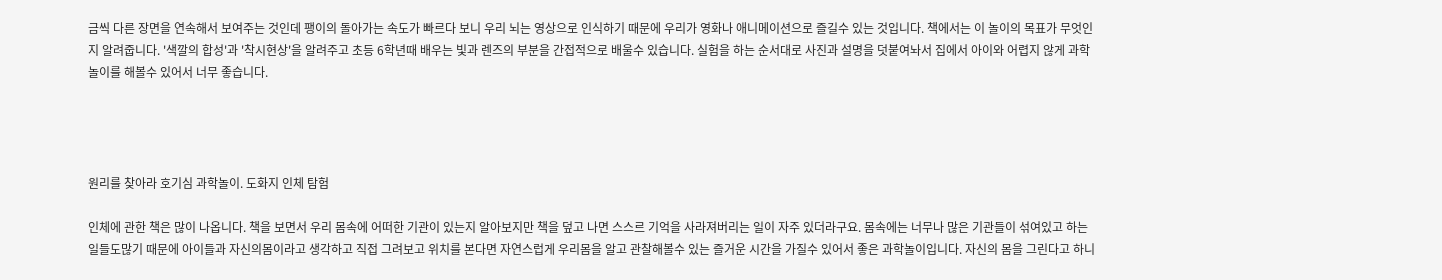금씩 다른 장면을 연속해서 보여주는 것인데 팽이의 돌아가는 속도가 빠르다 보니 우리 뇌는 영상으로 인식하기 때문에 우리가 영화나 애니메이션으로 즐길수 있는 것입니다. 책에서는 이 놀이의 목표가 무엇인지 알려줍니다. '색깔의 합성'과 '착시현상'을 알려주고 초등 6학년때 배우는 빛과 렌즈의 부분을 간접적으로 배울수 있습니다. 실험을 하는 순서대로 사진과 설명을 덧붙여놔서 집에서 아이와 어렵지 않게 과학놀이를 해볼수 있어서 너무 좋습니다.




원리를 찾아라 호기심 과학놀이. 도화지 인체 탐험

인체에 관한 책은 많이 나옵니다. 책을 보면서 우리 몸속에 어떠한 기관이 있는지 알아보지만 책을 덮고 나면 스스르 기억을 사라져버리는 일이 자주 있더라구요. 몸속에는 너무나 많은 기관들이 섞여있고 하는 일들도많기 때문에 아이들과 자신의몸이라고 생각하고 직접 그려보고 위치를 본다면 자연스럽게 우리몸을 알고 관찰해볼수 있는 즐거운 시간을 가질수 있어서 좋은 과학놀이입니다. 자신의 몸을 그린다고 하니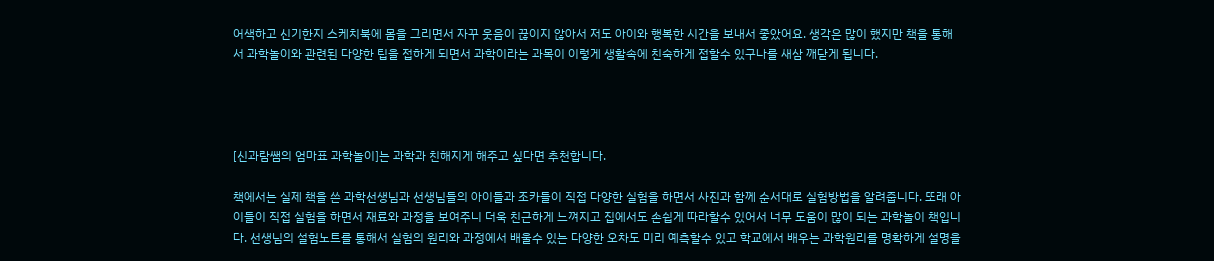어색하고 신기한지 스케치북에 몸을 그리면서 자꾸 웃음이 끊이지 않아서 저도 아이와 행복한 시간을 보내서 좋았어요. 생각은 많이 했지만 책을 통해서 과학놀이와 관련된 다양한 팁을 접하게 되면서 과학이라는 과목이 이렇게 생활속에 친숙하게 접할수 있구나를 새삼 깨닫게 됩니다.




[신과람쌤의 엄마표 과학놀이]는 과학과 친해지게 해주고 싶다면 추천합니다.

책에서는 실제 책을 쓴 과학선생님과 선생님들의 아이들과 조카들이 직접 다양한 실험을 하면서 사진과 함께 순서대로 실험방법을 알려줍니다. 또래 아이들이 직접 실험을 하면서 재료와 과정을 보여주니 더욱 친근하게 느껴지고 집에서도 손쉽게 따라할수 있어서 너무 도움이 많이 되는 과학놀이 책입니다. 선생님의 설험노트를 통해서 실험의 원리와 과정에서 배울수 있는 다양한 오차도 미리 예측할수 있고 학교에서 배우는 과학원리를 명확하게 설명을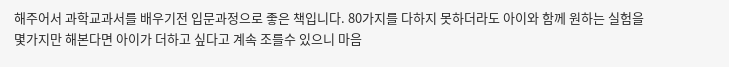해주어서 과학교과서를 배우기전 입문과정으로 좋은 책입니다. 80가지를 다하지 못하더라도 아이와 함께 원하는 실험을 몇가지만 해본다면 아이가 더하고 싶다고 계속 조를수 있으니 마음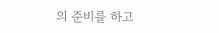의 준비를 하고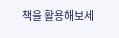책을 활용해보세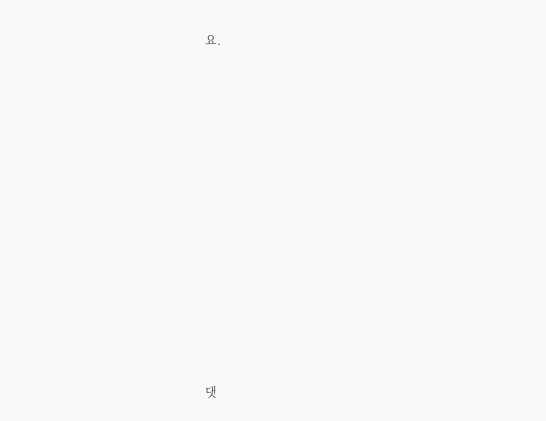요.





















댓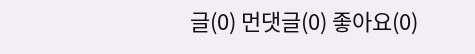글(0) 먼댓글(0) 좋아요(0)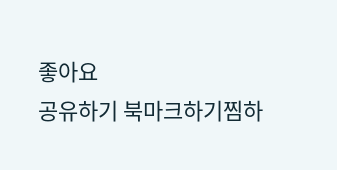좋아요
공유하기 북마크하기찜하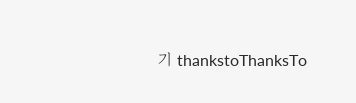기 thankstoThanksTo